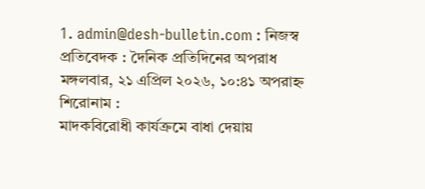1. admin@desh-bulletin.com : নিজস্ব প্রতিবেদক : দৈনিক প্রতিদিনের অপরাধ
মঙ্গলবার, ২১ এপ্রিল ২০২৬, ১০:৪১ অপরাহ্ন
শিরোনাম :
মাদকবিরোধী কার্যক্রমে বাধা দেয়ায়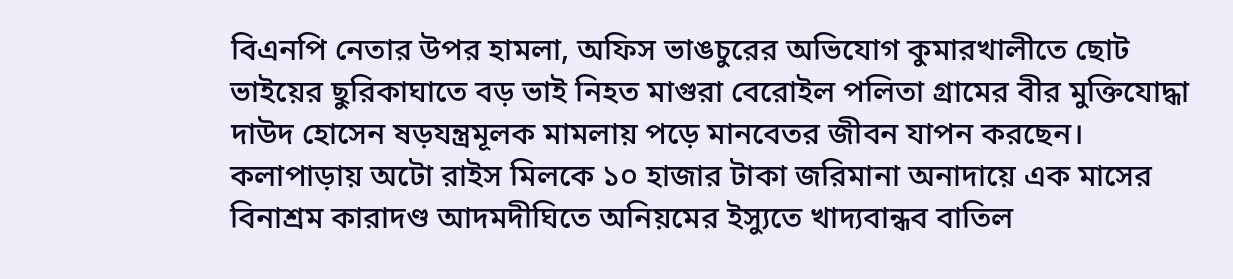বিএনপি নেতার উপর হামলা, অফিস ভাঙচুরের অভিযোগ কুমারখালীতে ছোট ভাইয়ের ছুরিকাঘাতে বড় ভাই নিহত মাগুরা বেরোইল পলিতা গ্রামের বীর মুক্তিযোদ্ধা দাউদ হোসেন ষড়যন্ত্রমূলক মামলায় পড়ে মানবেতর জীবন যাপন করছেন। কলাপাড়ায় অটো রাইস মিলকে ১০ হাজার টাকা জরিমানা অনাদায়ে এক মাসের বিনাশ্রম কারাদণ্ড আদমদীঘিতে অনিয়মের ইস্যুতে খাদ্যবান্ধব বাতিল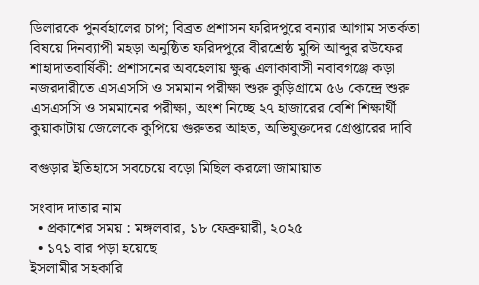ডিলারকে পুনর্বহালের চাপ; বিব্রত প্রশাসন ফরিদপুরে বন্যার আগাম সতর্কতা বিষয়ে দিনব্যাপী মহড়া অনুষ্ঠিত ফরিদপুরে বীরশ্রেষ্ঠ মুন্সি আব্দুর রউফের শাহাদাতবার্ষিকী: প্রশাসনের অবহেলায় ক্ষুব্ধ এলাকাবাসী নবাবগঞ্জে কড়া নজরদারীতে এসএসসি ও সমমান পরীক্ষা শুরু কুড়িগ্রামে ৫৬ কেন্দ্রে শুরু এসএসসি ও সমমানের পরীক্ষা, অংশ নিচ্ছে ২৭ হাজারের বেশি শিক্ষার্থী কুয়াকাটায় জেলেকে কুপিয়ে গুরুতর আহত, অভিযুক্তদের গ্রেপ্তারের দাবি

বগুড়ার ইতিহাসে সবচেয়ে বড়ো মিছিল করলো জামায়াত

সংবাদ দাতার নাম
  • প্রকাশের সময় : মঙ্গলবার, ১৮ ফেব্রুয়ারী, ২০২৫
  • ১৭১ বার পড়া হয়েছে
ইসলামীর সহকারি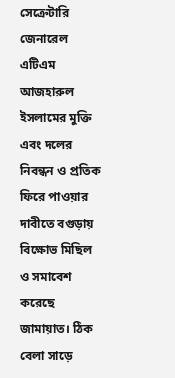সেক্রেটারি জেনারেল এটিএম আজহারুল ইসলামের মুক্তি এবং দলের নিবন্ধন ও প্রতিক ফিরে পাওয়ার দাবীতে বগুড়ায় বিক্ষোভ মিছিল ও সমাবেশ করেছে জামায়াত। ঠিক বেলা সাড়ে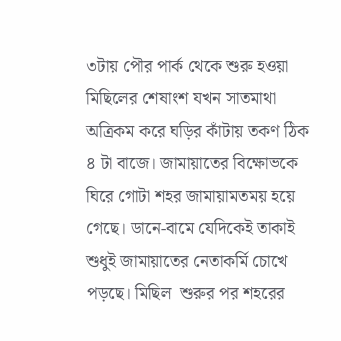৩টায় পৌর পার্ক থেকে শুরু হওয়া মিছিলের শেষাংশ যখন সাতমাথা অত্রিকম করে ঘড়ির কাঁটায় তকণ ঠিক ৪ টা বাজে। জামায়াতের বিক্ষোভকে ঘিরে গোটা শহর জামায়ামতময় হয়ে গেছে। ডানে-বামে যেদিকেই তাকাই শুধুই জামায়াতের নেতাকর্মি চোখে পড়ছে। মিছিল  শুরুর পর শহরের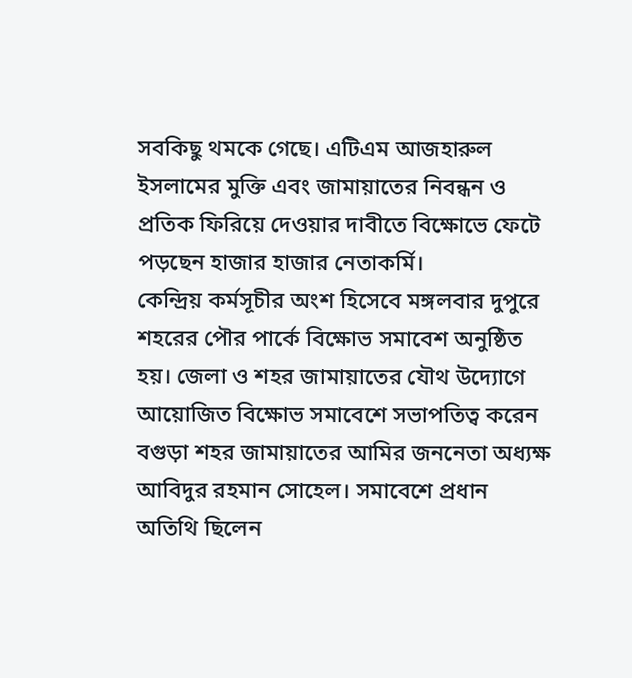সবকিছু থমকে গেছে। এটিএম আজহারুল ইসলামের মুক্তি এবং জামায়াতের নিবন্ধন ও প্রতিক ফিরিয়ে দেওয়ার দাবীতে বিক্ষোভে ফেটে পড়ছেন হাজার হাজার নেতাকর্মি।
কেন্দ্রিয় কর্মসূচীর অংশ হিসেবে মঙ্গলবার দুপুরে শহরের পৌর পার্কে বিক্ষোভ সমাবেশ অনুষ্ঠিত হয়। জেলা ও শহর জামায়াতের যৌথ উদ্যোগে আয়োজিত বিক্ষোভ সমাবেশে সভাপতিত্ব করেন বগুড়া শহর জামায়াতের আমির জননেতা অধ্যক্ষ আবিদুর রহমান সোহেল। সমাবেশে প্রধান অতিথি ছিলেন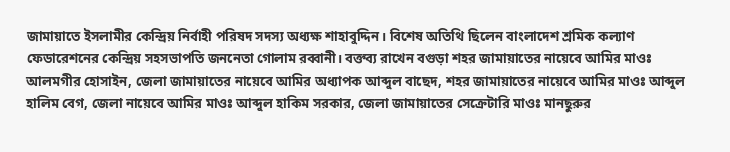জামায়াতে ইসলামীর কেন্দ্রিয় নির্বাহী পরিষদ সদস্য অধ্যক্ষ শাহাবুদ্দিন। বিশেষ অতিথি ছিলেন বাংলাদেশ শ্রমিক কল্যাণ ফেডারেশনের কেন্দ্রিয় সহসভাপতি জননেতা গোলাম রব্বানী। বক্তব্য রাখেন বগুড়া শহর জামায়াতের নায়েবে আমির মাওঃ আলমগীর হোসাইন, জেলা জামায়াতের নায়েবে আমির অধ্যাপক আব্দুল বাছেদ, শহর জামায়াতের নায়েবে আমির মাওঃ আব্দুল হালিম বেগ, জেলা নায়েবে আমির মাওঃ আব্দুল হাকিম সরকার, জেলা জামায়াতের সেক্রেটারি মাওঃ মানছুরুর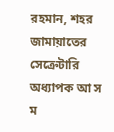রহমান, শহর জামায়াতের সেক্রেটারি অধ্যাপক আ স ম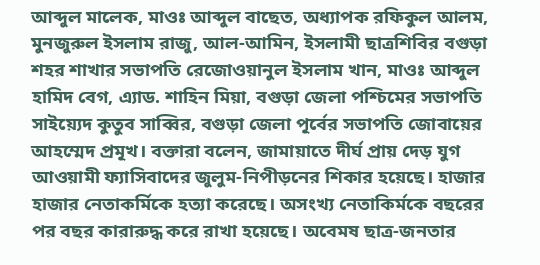আব্দুল মালেক, মাওঃ আব্দুল বাছেত, অধ্যাপক রফিকুল আলম, মুনজুরুল ইসলাম রাজু, আল-আমিন, ইসলামী ছাত্রশিবির বগুড়া শহর শাখার সভাপতি রেজোওয়ানুল ইসলাম খান, মাওঃ আব্দুল হামিদ বেগ, এ্যাড. শাহিন মিয়া, বগুড়া জেলা পশ্চিমের সভাপতি সাইয়্যেদ কুতুব সাব্বির, বগুড়া জেলা পূর্বের সভাপতি জোবায়ের আহম্মেদ প্রমূখ। বক্তারা বলেন, জামায়াতে দীর্ঘ প্রায় দেড় যুগ আওয়ামী ফ্যাসিবাদের জুলুম-নিপীড়নের শিকার হয়েছে। হাজার হাজার নেতাকর্মিকে হত্যা করেছে। অসংখ্য নেতাকির্মকে বছরের পর বছর কারারুদ্ধ করে রাখা হয়েছে। অবেমষ ছাত্র-জনতার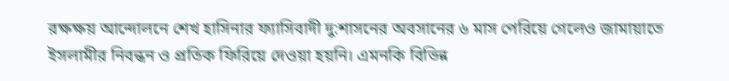রক্ষক্ষয় আন্দোলনে শেখ হাসিনার ফ্যাসিবাদী দু:শাসনের অবসানের ৬ মাস পেরিয়ে গেলেও জামায়াতে ইসলামীর নিবন্ধন ও প্রতিক ফিরিয়ে দেওয়া হয়নি। এমনকি বিভিন্ন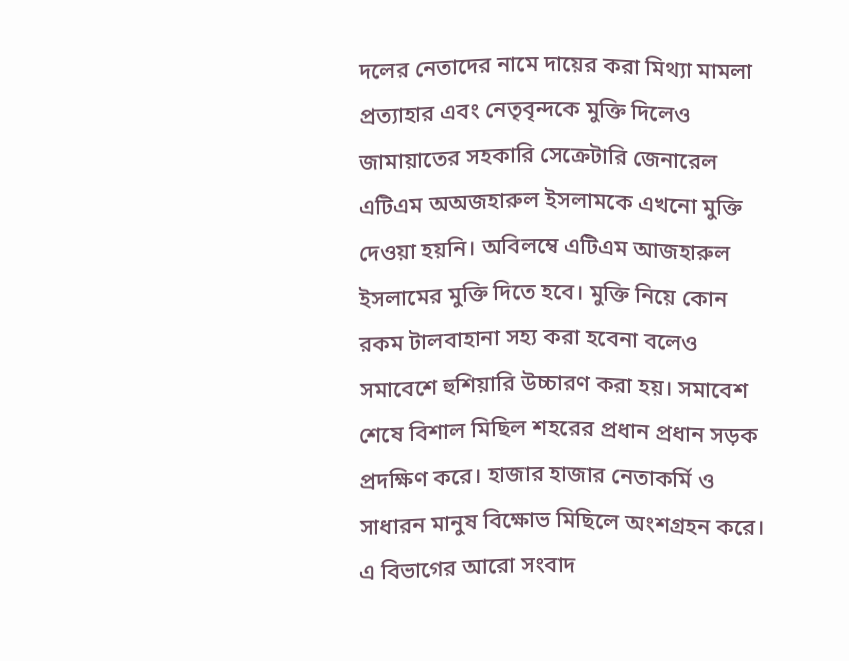দলের নেতাদের নামে দায়ের করা মিথ্যা মামলা প্রত্যাহার এবং নেতৃবৃন্দকে মুক্তি দিলেও জামায়াতের সহকারি সেক্রেটারি জেনারেল এটিএম অঅজহারুল ইসলামকে এখনো মুক্তি দেওয়া হয়নি। অবিলম্বে এটিএম আজহারুল ইসলামের মুক্তি দিতে হবে। মুক্তি নিয়ে কোন রকম টালবাহানা সহ্য করা হবেনা বলেও সমাবেশে হুশিয়ারি উচ্চারণ করা হয়। সমাবেশ শেষে বিশাল মিছিল শহরের প্রধান প্রধান সড়ক প্রদক্ষিণ করে। হাজার হাজার নেতাকর্মি ও সাধারন মানুষ বিক্ষোভ মিছিলে অংশগ্রহন করে।
এ বিভাগের আরো সংবাদ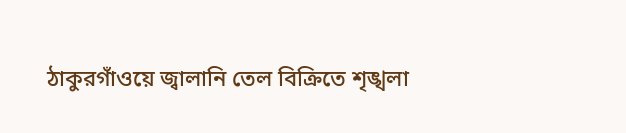ঠাকুরগাঁওয়ে জ্বালানি তেল বিক্রিতে শৃঙ্খলা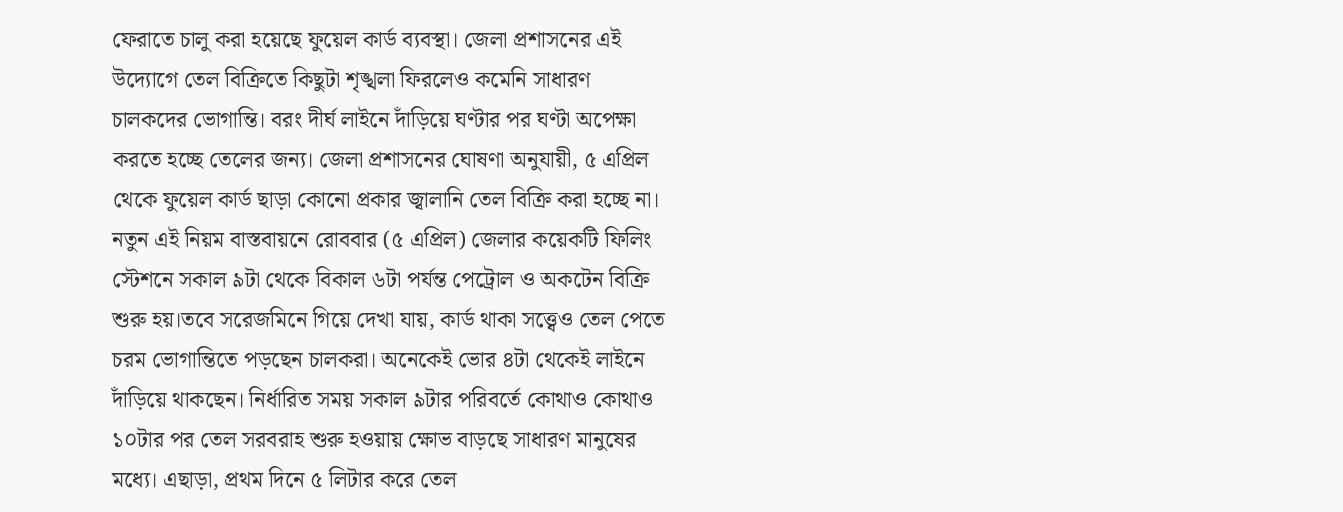ফেরাতে চালু করা হয়েছে ফুয়েল কার্ড ব্যবস্থা। জেলা প্রশাসনের এই উদ্যোগে তেল বিক্রিতে কিছুটা শৃঙ্খলা ফিরলেও কমেনি সাধারণ চালকদের ভোগান্তি। বরং দীর্ঘ লাইনে দাঁড়িয়ে ঘণ্টার পর ঘণ্টা অপেক্ষা করতে হচ্ছে তেলের জন্য। জেলা প্রশাসনের ঘোষণা অনুযায়ী, ৫ এপ্রিল থেকে ফুয়েল কার্ড ছাড়া কোনো প্রকার জ্বালানি তেল বিক্রি করা হচ্ছে না। নতুন এই নিয়ম বাস্তবায়নে রোববার (৫ এপ্রিল) জেলার কয়েকটি ফিলিং স্টেশনে সকাল ৯টা থেকে বিকাল ৬টা পর্যন্ত পেট্রোল ও অকটেন বিক্রি শুরু হয়।তবে সরেজমিনে গিয়ে দেখা যায়, কার্ড থাকা সত্ত্বেও তেল পেতে চরম ভোগান্তিতে পড়ছেন চালকরা। অনেকেই ভোর ৪টা থেকেই লাইনে দাঁড়িয়ে থাকছেন। নির্ধারিত সময় সকাল ৯টার পরিবর্তে কোথাও কোথাও ১০টার পর তেল সরবরাহ শুরু হওয়ায় ক্ষোভ বাড়ছে সাধারণ মানুষের মধ্যে। এছাড়া, প্রথম দিনে ৫ লিটার করে তেল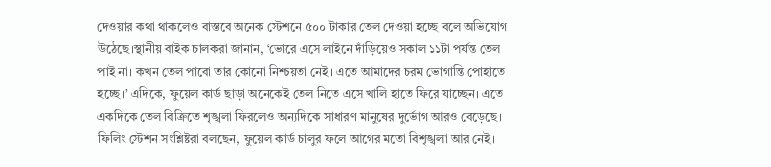দেওয়ার কথা থাকলেও বাস্তবে অনেক স্টেশনে ৫০০ টাকার তেল দেওয়া হচ্ছে বলে অভিযোগ উঠেছে।স্থানীয় বাইক চালকরা জানান, ‘ভোরে এসে লাইনে দাঁড়িয়েও সকাল ১১টা পর্যন্ত তেল পাই না। কখন তেল পাবো তার কোনো নিশ্চয়তা নেই। এতে আমাদের চরম ভোগান্তি পোহাতে হচ্ছে।’ এদিকে, ফুয়েল কার্ড ছাড়া অনেকেই তেল নিতে এসে খালি হাতে ফিরে যাচ্ছেন। এতে একদিকে তেল বিক্রিতে শৃঙ্খলা ফিরলেও অন্যদিকে সাধারণ মানুষের দুর্ভোগ আরও বেড়েছে। ফিলিং স্টেশন সংশ্লিষ্টরা বলছেন, ফুয়েল কার্ড চালুর ফলে আগের মতো বিশৃঙ্খলা আর নেই।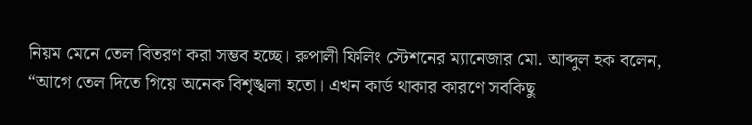নিয়ম মেনে তেল বিতরণ করা সম্ভব হচ্ছে। রুপালী ফিলিং স্টেশনের ম্যানেজার মো. আব্দুল হক বলেন, “আগে তেল দিতে গিয়ে অনেক বিশৃঙ্খলা হতো। এখন কার্ড থাকার কারণে সবকিছু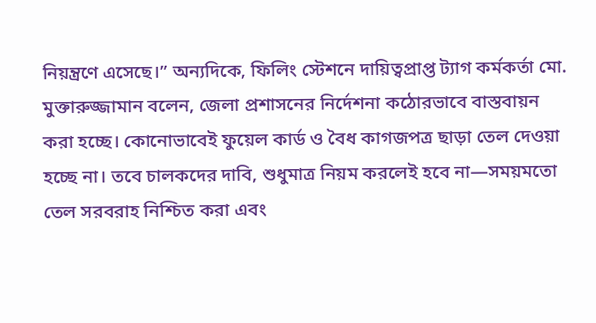নিয়ন্ত্রণে এসেছে।” অন্যদিকে, ফিলিং স্টেশনে দায়িত্বপ্রাপ্ত ট্যাগ কর্মকর্তা মো. মুক্তারুজ্জামান বলেন, জেলা প্রশাসনের নির্দেশনা কঠোরভাবে বাস্তবায়ন করা হচ্ছে। কোনোভাবেই ফুয়েল কার্ড ও বৈধ কাগজপত্র ছাড়া তেল দেওয়া হচ্ছে না। তবে চালকদের দাবি, শুধুমাত্র নিয়ম করলেই হবে না—সময়মতো তেল সরবরাহ নিশ্চিত করা এবং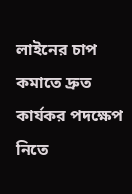লাইনের চাপ কমাতে দ্রুত কার্যকর পদক্ষেপ নিতে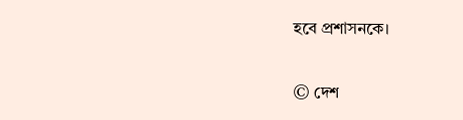হবে প্রশাসনকে।

© দেশ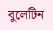বুলেটিন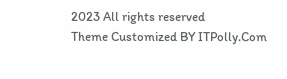2023 All rights reserved
Theme Customized BY ITPolly.Com